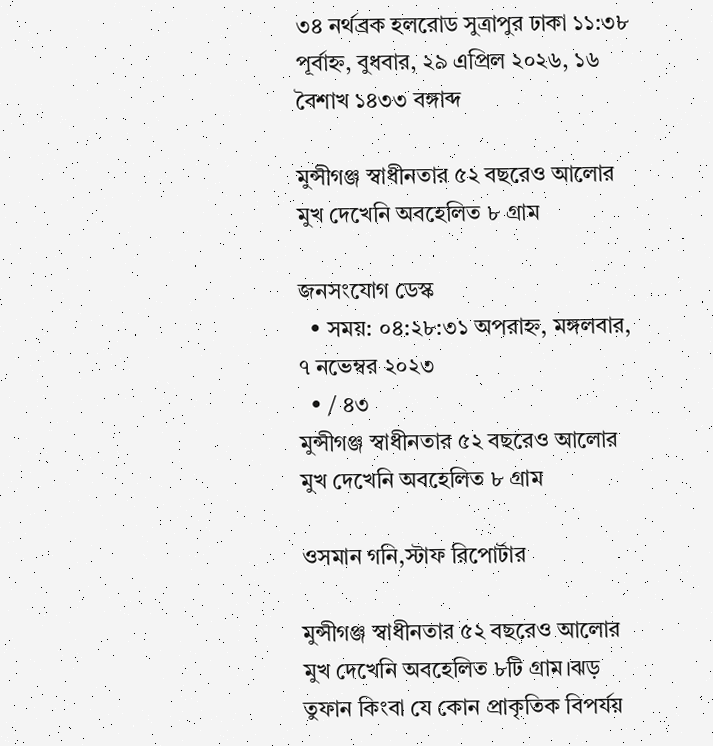৩৪ নর্থব্রক হলরোড সুত্রাপুর ঢাকা ১১:৩৮ পূর্বাহ্ন, বুধবার, ২৯ এপ্রিল ২০২৬, ১৬ বৈশাখ ১৪৩৩ বঙ্গাব্দ

মুন্সীগঞ্জ স্বাধীনতার ৫২ বছরেও আলোর মুখ দেখেনি অবহেলিত ৮ গ্রাম

জনসংযোগ ডেস্ক
  • সময়: ০৪:২৮:৩১ অপরাহ্ন, মঙ্গলবার, ৭ নভেম্বর ২০২৩
  • / ৪৩
মুন্সীগঞ্জ স্বাধীনতার ৫২ বছরেও আলোর মুখ দেখেনি অবহেলিত ৮ গ্রাম

ওসমান গনি,স্টাফ রিপোর্টার

মুন্সীগঞ্জ স্বাধীনতার ৫২ বছরেও আলোর মুখ দেখেনি অবহেলিত ৮টি গ্রাম।ঝড় তুফান কিংবা যে কোন প্রাকৃতিক বিপর্যয়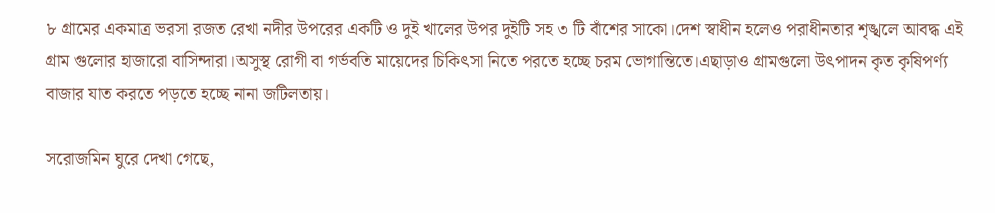৮ গ্রামের একমাত্র ভরসা রজত রেখা নদীর উপরের একটি ও দুই খালের উপর দুইটি সহ ৩ টি বাঁশের সাকো।দেশ স্বাধীন হলেও পরাধীনতার শৃঙ্খলে আবদ্ধ এই গ্রাম গুলোর হাজারো বাসিন্দারা।অসুস্থ রোগী বা গর্ভবতি মায়েদের চিকিৎসা নিতে পরতে হচ্ছে চরম ভোগান্তিতে।এছাড়াও গ্রামগুলো উৎপাদন কৃত কৃষিপর্ণ্য বাজার যাত করতে পড়তে হচ্ছে নানা জটিলতায়।

সরোজমিন ঘুরে দেখা গেছে,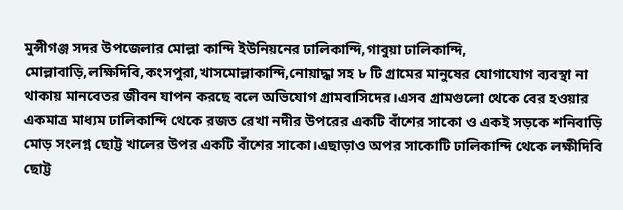মুন্সীগঞ্জ সদর উপজেলার মোল্লা কান্দি ইউনিয়নের ঢালিকান্দি,গাবুয়া ঢালিকান্দি, মোল্লাবাড়ি,লক্ষিদিবি,কংসপুরা,খাসমোল্লাকান্দি,নোয়াদ্ধা সহ ৮ টি গ্রামের মানুষের যোগাযোগ ব্যবস্থা না থাকায় মানবেতর জীবন যাপন করছে বলে অভিযোগ গ্রামবাসিদের।এসব গ্রামগুলো থেকে বের হওয়ার একমাত্র মাধ্যম ঢালিকান্দি থেকে রজত রেখা নদীর উপরের একটি বাঁশের সাকো ও একই সড়কে শনিবাড়ি মোড় সংলগ্ন ছোট্ট খালের উপর একটি বাঁশের সাকো।এছাড়াও অপর সাকোটি ঢালিকান্দি থেকে লক্ষীদিবি ছোট্ট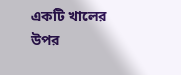একটি খালের উপর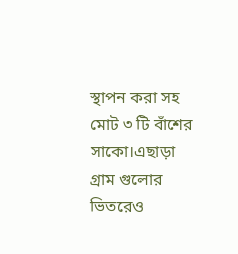স্থাপন করা সহ মোট ৩ টি বাঁশের সাকো।এছাড়া গ্রাম গুলোর ভিতরেও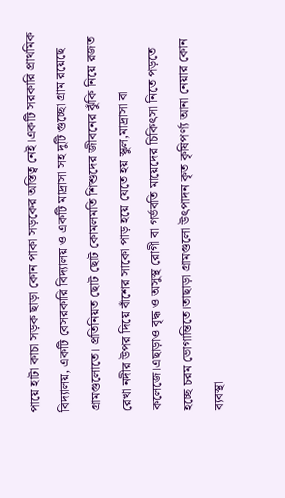পায়ে হাটা কাচা সড়ক ছাড়া কোন পাকা সড়কের অস্তিত্ব নেই।একটি সরকারি প্রাথমিক বিদ্যালয়, একটি বেসরকারি বিদ্যালয় ও একটি মাদ্রাসা সহ দুটি গুচ্ছো গ্রাম রয়েছে গ্রামগুলোতে। প্রতিনিয়ত ছোট ছোট কোমলমতি শিশুদের জীবনের ঝুঁকি নিয়ে রজত রেখা নদীর উপর দিয়ে বাঁশের সাকো পাড় হয়ে যেতে হয় স্কুল,মাদ্রাসা বা কলেজে।এছাড়াও বৃদ্ধ ও অসুস্থ রোগী বা গর্ভবতি মায়েদের চিকিৎসা নিতে পড়তে হচ্ছে চরম ভোগান্তিতে।তাছাড়া গ্রামগুলো উৎপাদন কৃত কৃষিপর্ণ্য আনা নেয়ার কোন ব্যবস্থা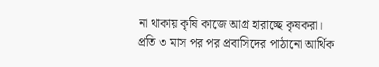না থাকায় কৃষি কাজে আগ্র হারাচ্ছে কৃষকরা।
প্রতি ৩ মাস পর পর প্রবাসিদের পাঠানো আর্থিক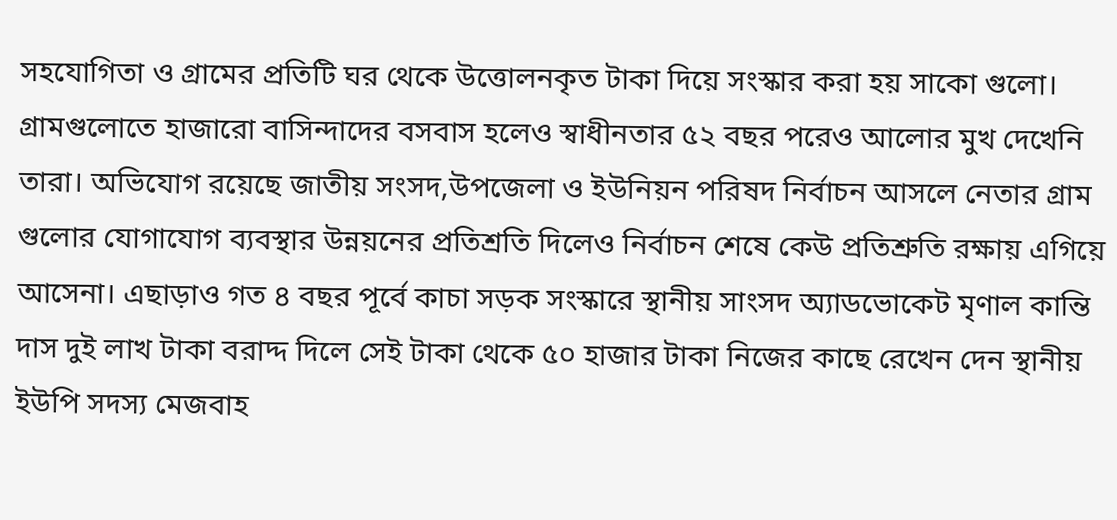সহযোগিতা ও গ্রামের প্রতিটি ঘর থেকে উত্তোলনকৃত টাকা দিয়ে সংস্কার করা হয় সাকো গুলো।
গ্রামগুলোতে হাজারো বাসিন্দাদের বসবাস হলেও স্বাধীনতার ৫২ বছর পরেও আলোর মুখ দেখেনি তারা। অভিযোগ রয়েছে জাতীয় সংসদ,উপজেলা ও ইউনিয়ন পরিষদ নির্বাচন আসলে নেতার গ্রাম গুলোর যোগাযোগ ব্যবস্থার উন্নয়নের প্রতিশ্রতি দিলেও নির্বাচন শেষে কেউ প্রতিশ্রুতি রক্ষায় এগিয়ে আসেনা। এছাড়াও গত ৪ বছর পূর্বে কাচা সড়ক সংস্কারে স্থানীয় সাংসদ অ্যাডভোকেট মৃণাল কান্তি দাস দুই লাখ টাকা বরাদ্দ দিলে সেই টাকা থেকে ৫০ হাজার টাকা নিজের কাছে রেখেন দেন স্থানীয় ইউপি সদস্য মেজবাহ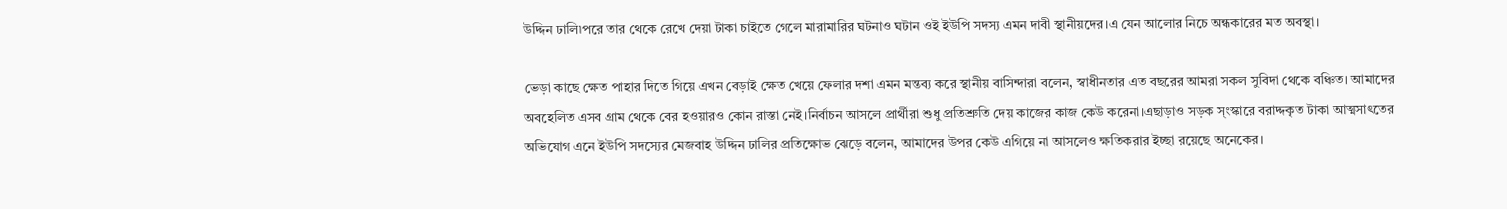উদ্দিন ঢালি৷পরে তার থেকে রেখে দেয়া টাকা চাইতে গেলে মারামারির ঘটনাও ঘটান ওই ইউপি সদস্য এমন দাবী স্থানীয়দের।এ যেন আলোর নিচে অন্ধকারের মত অবস্থা।

ভেড়া কাছে ক্ষেত পাহার দিতে গিয়ে এখন বেড়াই ক্ষেত খেয়ে ফেলার দশা এমন মন্তব্য করে স্থানীয় বাসিন্দারা বলেন, স্বাধীনতার এত বছরের আমরা সকল সুবিদা থেকে বঞ্চিত। আমাদের অবহেলিত এসব গ্রাম থেকে বের হওয়ারও কোন রাস্তা নেই।নির্বাচন আসলে প্রার্থীরা শুধু প্রতিশ্রুতি দেয় কাজের কাজ কেউ করেনা।এছাড়াও সড়ক স্ংস্কারে বরাদ্দকৃত টাকা আত্মসাৎতের অভিযোগ এনে ইউপি সদস্যের মেজবাহ উদ্দিন ঢালির প্রতিক্ষোভ ঝেড়ে বলেন, আমাদের উপর কেউ এগিয়ে না আসলেও ক্ষতিকরার ইচ্ছা রয়েছে অনেকের।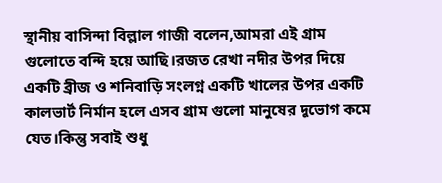স্থানীয় বাসিন্দা বিল্লাল গাজী বলেন,আমরা এই গ্রাম গুলোতে বন্দি হয়ে আছি।রজত রেখা নদীর উপর দিয়ে একটি ব্রীজ ও শনিবাড়ি সংলগ্ন একটি খালের উপর একটি কালভার্ট নির্মান হলে এসব গ্রাম গুলো মানুষের দূভোগ কমে যেত।কিন্তু সবাই শুধু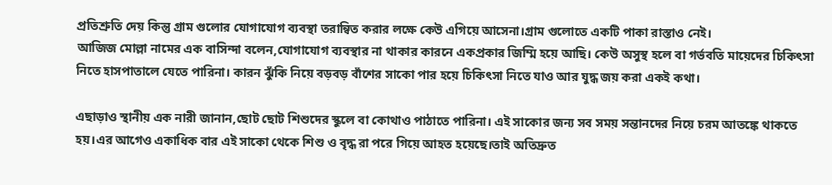প্রতিশ্রুতি দেয় কিন্তু গ্রাম গুলোর যোগাযোগ ব্যবস্থা তরান্বিত করার লক্ষে কেউ এগিয়ে আসেনা।গ্রাম গুলোতে একটি পাকা রাস্তাও নেই।
আজিজ মোল্লা নামের এক বাসিন্দা বলেন,যোগাযোগ ব্যবস্থার না থাকার কারনে একপ্রকার জিম্মি হয়ে আছি। কেউ অসুস্থ হলে বা গর্ভবতি মায়েদের চিকিৎসা নিতে হাসপাতালে যেতে পারিনা। কারন ঝুঁকি নিয়ে বড়বড় বাঁশের সাকো পার হয়ে চিকিৎসা নিতে যাও আর যুদ্ধ জয় করা একই কথা।

এছাড়াও স্থানীয় এক নারী জানান,ছোট ছোট শিশুদের স্কুলে বা কোথাও পাঠাতে পারিনা। এই সাকোর জন্য সব সময় সন্তানদের নিয়ে চরম আতঙ্কে থাকতে হয়।এর আগেও একাধিক বার এই সাকো থেকে শিশু ও বৃদ্ধ রা পরে গিয়ে আহত হয়েছে।তাই অতিদ্রুত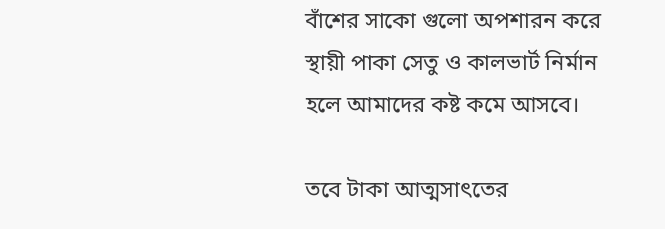বাঁশের সাকো গুলো অপশারন করে স্থায়ী পাকা সেতু ও কালভার্ট নির্মান হলে আমাদের কষ্ট কমে আসবে।

তবে টাকা আত্মসাৎতের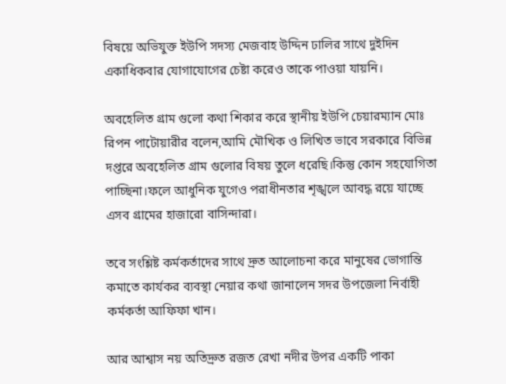বিষয়ে অভিযুক্ত ইউপি সদস্য মেজবাহ উদ্দিন ঢালির সাথে দুইদিন একাধিকবার যোগাযোগের চেষ্টা করেও তাকে পাওয়া যায়নি।

অবহেলিত গ্রাম গুলো কথা শিকার করে স্থানীয় ইউপি চেয়ারম্যান মোঃ রিপন পাটোয়ারীর বলেন,আমি মৌখিক ও লিখিত ভাবে সরকারে বিভিন্ন দপ্তরে অবহেলিত গ্রাম গুলোর বিষয় তুলে ধরেছি।কিন্তু কোন সহযোগিতা পাচ্ছিনা।ফলে আধুনিক যুগেও পরাধীনতার শৃঙ্খলে আবদ্ধ রয়ে যাচ্ছে এসব গ্রামের হাজারো বাসিন্দারা।

তবে সংশ্লিষ্ট কর্মকর্তাদের সাথে দ্রুত আলোচনা করে মানুষের ভোগান্তি কমাতে কার্যকর ব্যবস্থা নেয়ার কথা জানালেন সদর উপজেলা নির্বাহী কর্মকর্তা আফিফা খান।

আর আশ্বাস নয় অতিদ্রুত রজত রেখা নদীর উপর একটি পাকা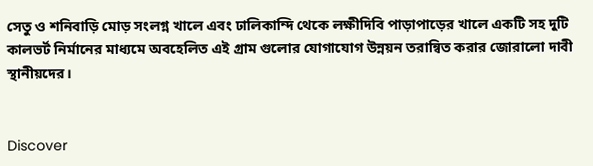সেতু ও শনিবাড়ি মোড় সংলগ্ন খালে এবং ঢালিকান্দি থেকে লক্ষীদিবি পাড়াপাড়ের খালে একটি সহ দুটি কালভর্ট নির্মানের মাধ্যমে অবহেলিত এই গ্রাম গুলোর যোগাযোগ উন্নয়ন তরান্বিত করার জোরালো দাবী স্থানীয়দের।


Discover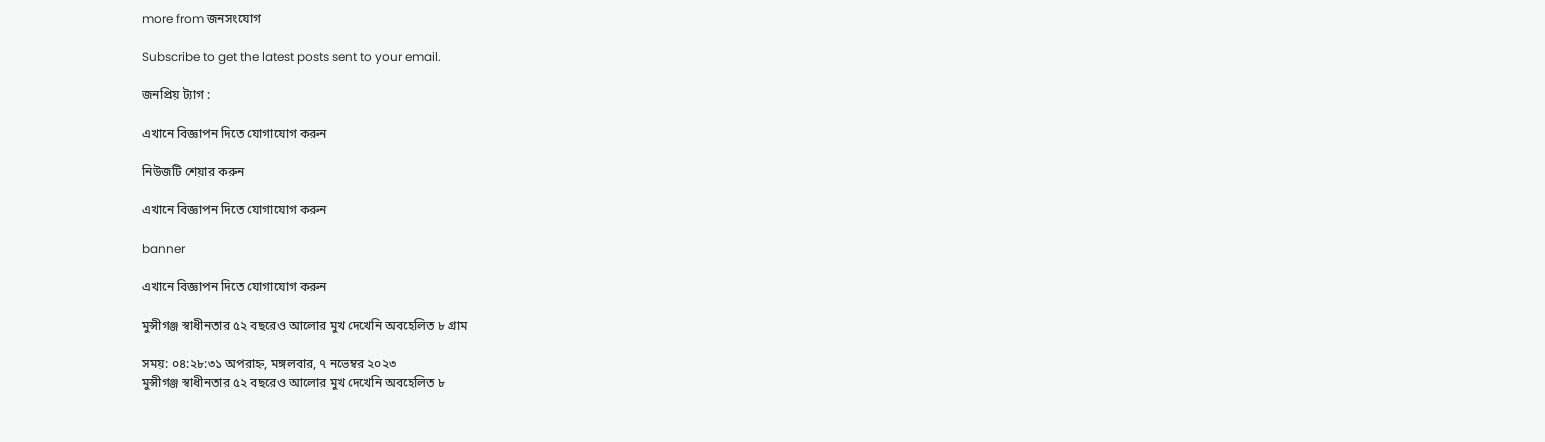more from জনসংযোগ

Subscribe to get the latest posts sent to your email.

জনপ্রিয় ট্যাগ :

এখানে বিজ্ঞাপন দিতে যোগাযোগ করুন

নিউজটি শেয়ার করুন

এখানে বিজ্ঞাপন দিতে যোগাযোগ করুন

banner

এখানে বিজ্ঞাপন দিতে যোগাযোগ করুন

মুন্সীগঞ্জ স্বাধীনতার ৫২ বছরেও আলোর মুখ দেখেনি অবহেলিত ৮ গ্রাম

সময়: ০৪:২৮:৩১ অপরাহ্ন, মঙ্গলবার, ৭ নভেম্বর ২০২৩
মুন্সীগঞ্জ স্বাধীনতার ৫২ বছরেও আলোর মুখ দেখেনি অবহেলিত ৮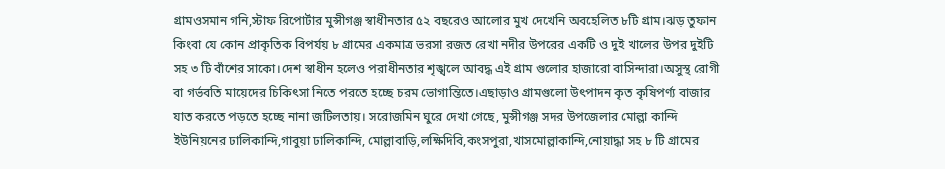গ্রামওসমান গনি,স্টাফ রিপোর্টার মুন্সীগঞ্জ স্বাধীনতার ৫২ বছরেও আলোর মুখ দেখেনি অবহেলিত ৮টি গ্রাম।ঝড় তুফান কিংবা যে কোন প্রাকৃতিক বিপর্যয় ৮ গ্রামের একমাত্র ভরসা রজত রেখা নদীর উপরের একটি ও দুই খালের উপর দুইটি সহ ৩ টি বাঁশের সাকো।দেশ স্বাধীন হলেও পরাধীনতার শৃঙ্খলে আবদ্ধ এই গ্রাম গুলোর হাজারো বাসিন্দারা।অসুস্থ রোগী বা গর্ভবতি মায়েদের চিকিৎসা নিতে পরতে হচ্ছে চরম ভোগান্তিতে।এছাড়াও গ্রামগুলো উৎপাদন কৃত কৃষিপর্ণ্য বাজার যাত করতে পড়তে হচ্ছে নানা জটিলতায়। সরোজমিন ঘুরে দেখা গেছে, মুন্সীগঞ্জ সদর উপজেলার মোল্লা কান্দি ইউনিয়নের ঢালিকান্দি,গাবুয়া ঢালিকান্দি, মোল্লাবাড়ি,লক্ষিদিবি,কংসপুরা,খাসমোল্লাকান্দি,নোয়াদ্ধা সহ ৮ টি গ্রামের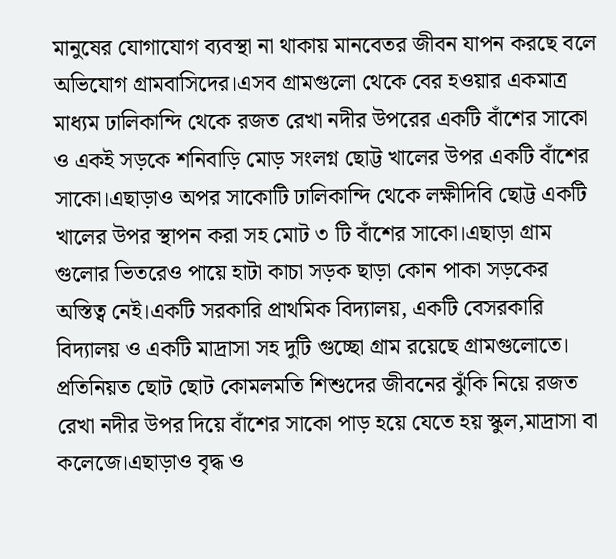মানুষের যোগাযোগ ব্যবস্থা না থাকায় মানবেতর জীবন যাপন করছে বলে অভিযোগ গ্রামবাসিদের।এসব গ্রামগুলো থেকে বের হওয়ার একমাত্র মাধ্যম ঢালিকান্দি থেকে রজত রেখা নদীর উপরের একটি বাঁশের সাকো ও একই সড়কে শনিবাড়ি মোড় সংলগ্ন ছোট্ট খালের উপর একটি বাঁশের সাকো।এছাড়াও অপর সাকোটি ঢালিকান্দি থেকে লক্ষীদিবি ছোট্ট একটি খালের উপর স্থাপন করা সহ মোট ৩ টি বাঁশের সাকো।এছাড়া গ্রাম গুলোর ভিতরেও পায়ে হাটা কাচা সড়ক ছাড়া কোন পাকা সড়কের অস্তিত্ব নেই।একটি সরকারি প্রাথমিক বিদ্যালয়, একটি বেসরকারি বিদ্যালয় ও একটি মাদ্রাসা সহ দুটি গুচ্ছো গ্রাম রয়েছে গ্রামগুলোতে। প্রতিনিয়ত ছোট ছোট কোমলমতি শিশুদের জীবনের ঝুঁকি নিয়ে রজত রেখা নদীর উপর দিয়ে বাঁশের সাকো পাড় হয়ে যেতে হয় স্কুল,মাদ্রাসা বা কলেজে।এছাড়াও বৃদ্ধ ও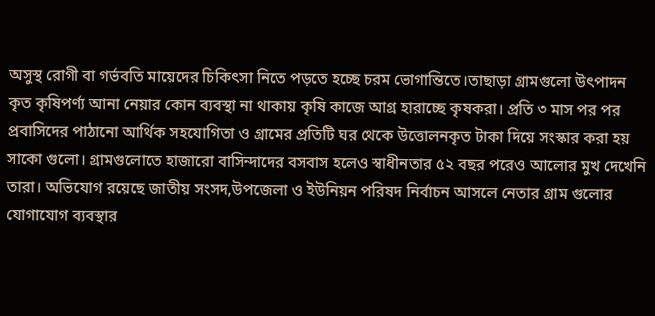অসুস্থ রোগী বা গর্ভবতি মায়েদের চিকিৎসা নিতে পড়তে হচ্ছে চরম ভোগান্তিতে।তাছাড়া গ্রামগুলো উৎপাদন কৃত কৃষিপর্ণ্য আনা নেয়ার কোন ব্যবস্থা না থাকায় কৃষি কাজে আগ্র হারাচ্ছে কৃষকরা। প্রতি ৩ মাস পর পর প্রবাসিদের পাঠানো আর্থিক সহযোগিতা ও গ্রামের প্রতিটি ঘর থেকে উত্তোলনকৃত টাকা দিয়ে সংস্কার করা হয় সাকো গুলো। গ্রামগুলোতে হাজারো বাসিন্দাদের বসবাস হলেও স্বাধীনতার ৫২ বছর পরেও আলোর মুখ দেখেনি তারা। অভিযোগ রয়েছে জাতীয় সংসদ,উপজেলা ও ইউনিয়ন পরিষদ নির্বাচন আসলে নেতার গ্রাম গুলোর যোগাযোগ ব্যবস্থার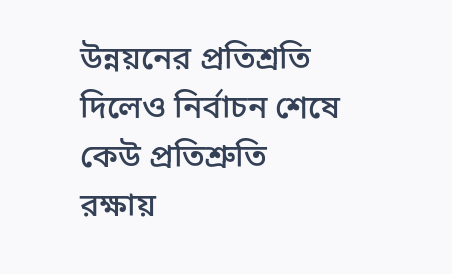উন্নয়নের প্রতিশ্রতি দিলেও নির্বাচন শেষে কেউ প্রতিশ্রুতি রক্ষায়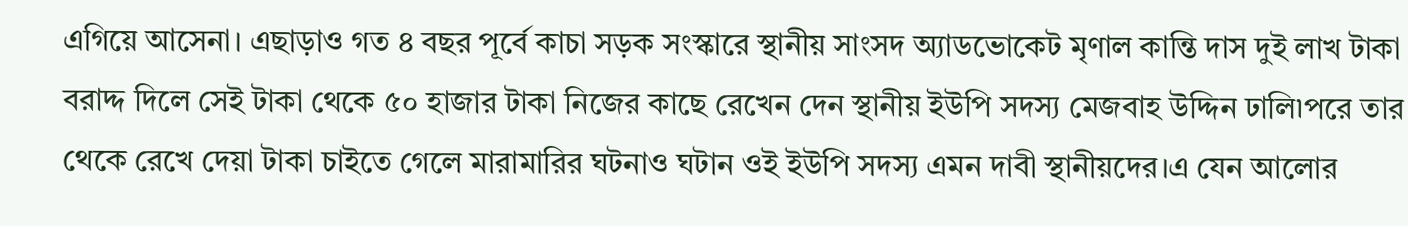এগিয়ে আসেনা। এছাড়াও গত ৪ বছর পূর্বে কাচা সড়ক সংস্কারে স্থানীয় সাংসদ অ্যাডভোকেট মৃণাল কান্তি দাস দুই লাখ টাকা বরাদ্দ দিলে সেই টাকা থেকে ৫০ হাজার টাকা নিজের কাছে রেখেন দেন স্থানীয় ইউপি সদস্য মেজবাহ উদ্দিন ঢালি৷পরে তার থেকে রেখে দেয়া টাকা চাইতে গেলে মারামারির ঘটনাও ঘটান ওই ইউপি সদস্য এমন দাবী স্থানীয়দের।এ যেন আলোর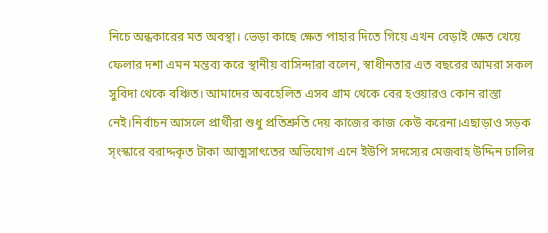নিচে অন্ধকারের মত অবস্থা। ভেড়া কাছে ক্ষেত পাহার দিতে গিয়ে এখন বেড়াই ক্ষেত খেয়ে ফেলার দশা এমন মন্তব্য করে স্থানীয় বাসিন্দারা বলেন, স্বাধীনতার এত বছরের আমরা সকল সুবিদা থেকে বঞ্চিত। আমাদের অবহেলিত এসব গ্রাম থেকে বের হওয়ারও কোন রাস্তা নেই।নির্বাচন আসলে প্রার্থীরা শুধু প্রতিশ্রুতি দেয় কাজের কাজ কেউ করেনা।এছাড়াও সড়ক স্ংস্কারে বরাদ্দকৃত টাকা আত্মসাৎতের অভিযোগ এনে ইউপি সদস্যের মেজবাহ উদ্দিন ঢালির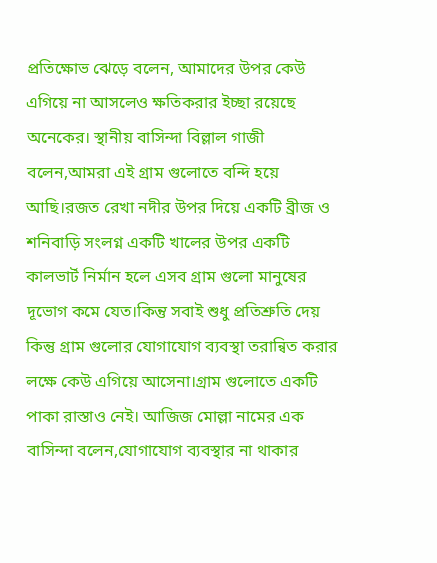প্রতিক্ষোভ ঝেড়ে বলেন, আমাদের উপর কেউ এগিয়ে না আসলেও ক্ষতিকরার ইচ্ছা রয়েছে অনেকের। স্থানীয় বাসিন্দা বিল্লাল গাজী বলেন,আমরা এই গ্রাম গুলোতে বন্দি হয়ে আছি।রজত রেখা নদীর উপর দিয়ে একটি ব্রীজ ও শনিবাড়ি সংলগ্ন একটি খালের উপর একটি কালভার্ট নির্মান হলে এসব গ্রাম গুলো মানুষের দূভোগ কমে যেত।কিন্তু সবাই শুধু প্রতিশ্রুতি দেয় কিন্তু গ্রাম গুলোর যোগাযোগ ব্যবস্থা তরান্বিত করার লক্ষে কেউ এগিয়ে আসেনা।গ্রাম গুলোতে একটি পাকা রাস্তাও নেই। আজিজ মোল্লা নামের এক বাসিন্দা বলেন,যোগাযোগ ব্যবস্থার না থাকার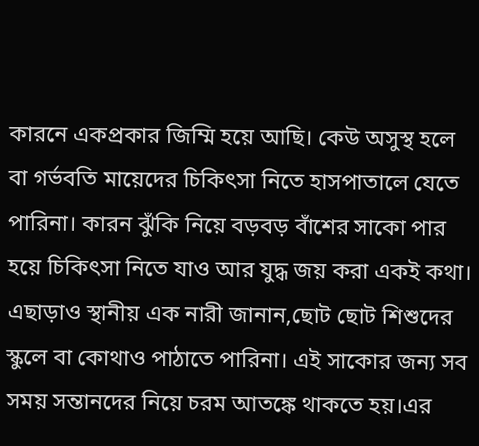কারনে একপ্রকার জিম্মি হয়ে আছি। কেউ অসুস্থ হলে বা গর্ভবতি মায়েদের চিকিৎসা নিতে হাসপাতালে যেতে পারিনা। কারন ঝুঁকি নিয়ে বড়বড় বাঁশের সাকো পার হয়ে চিকিৎসা নিতে যাও আর যুদ্ধ জয় করা একই কথা। এছাড়াও স্থানীয় এক নারী জানান,ছোট ছোট শিশুদের স্কুলে বা কোথাও পাঠাতে পারিনা। এই সাকোর জন্য সব সময় সন্তানদের নিয়ে চরম আতঙ্কে থাকতে হয়।এর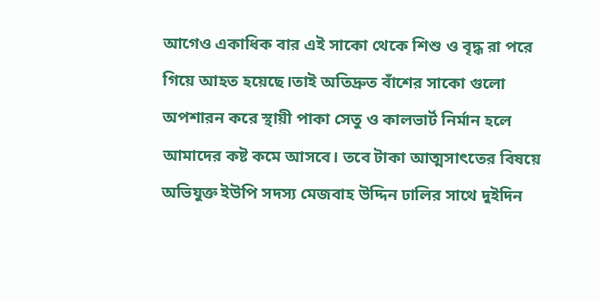আগেও একাধিক বার এই সাকো থেকে শিশু ও বৃদ্ধ রা পরে গিয়ে আহত হয়েছে।তাই অতিদ্রুত বাঁশের সাকো গুলো অপশারন করে স্থায়ী পাকা সেতু ও কালভার্ট নির্মান হলে আমাদের কষ্ট কমে আসবে। তবে টাকা আত্মসাৎতের বিষয়ে অভিযুক্ত ইউপি সদস্য মেজবাহ উদ্দিন ঢালির সাথে দুইদিন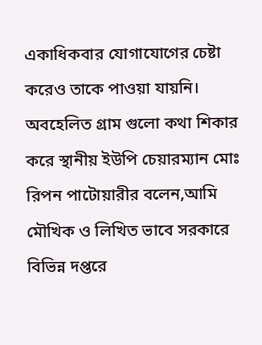একাধিকবার যোগাযোগের চেষ্টা করেও তাকে পাওয়া যায়নি। অবহেলিত গ্রাম গুলো কথা শিকার করে স্থানীয় ইউপি চেয়ারম্যান মোঃ রিপন পাটোয়ারীর বলেন,আমি মৌখিক ও লিখিত ভাবে সরকারে বিভিন্ন দপ্তরে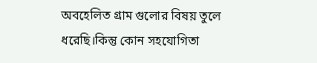অবহেলিত গ্রাম গুলোর বিষয় তুলে ধরেছি।কিন্তু কোন সহযোগিতা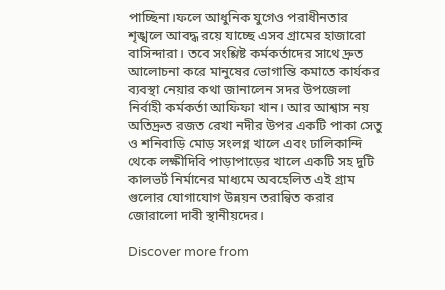পাচ্ছিনা।ফলে আধুনিক যুগেও পরাধীনতার শৃঙ্খলে আবদ্ধ রয়ে যাচ্ছে এসব গ্রামের হাজারো বাসিন্দারা। তবে সংশ্লিষ্ট কর্মকর্তাদের সাথে দ্রুত আলোচনা করে মানুষের ভোগান্তি কমাতে কার্যকর ব্যবস্থা নেয়ার কথা জানালেন সদর উপজেলা নির্বাহী কর্মকর্তা আফিফা খান। আর আশ্বাস নয় অতিদ্রুত রজত রেখা নদীর উপর একটি পাকা সেতু ও শনিবাড়ি মোড় সংলগ্ন খালে এবং ঢালিকান্দি থেকে লক্ষীদিবি পাড়াপাড়ের খালে একটি সহ দুটি কালভর্ট নির্মানের মাধ্যমে অবহেলিত এই গ্রাম গুলোর যোগাযোগ উন্নয়ন তরান্বিত করার জোরালো দাবী স্থানীয়দের।

Discover more from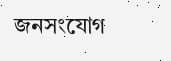জনসংযোগ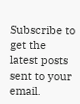Subscribe to get the latest posts sent to your email.